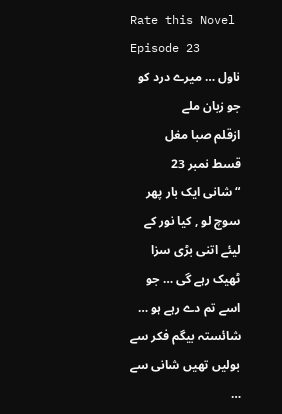Rate this Novel
Episode 23
ناول … میرے درد کو جو زبان ملے
ازقلم صبا مغل
قسط نمبر 23
“شانی ایک بار پھر سوچ لو , کیا نور کے لیئے اتنی بڑی سزا ٹھیک رہے گی … جو اسے تم دے رہے ہو … شائستہ بیگم فکر سے بولیں تھیں شانی سے …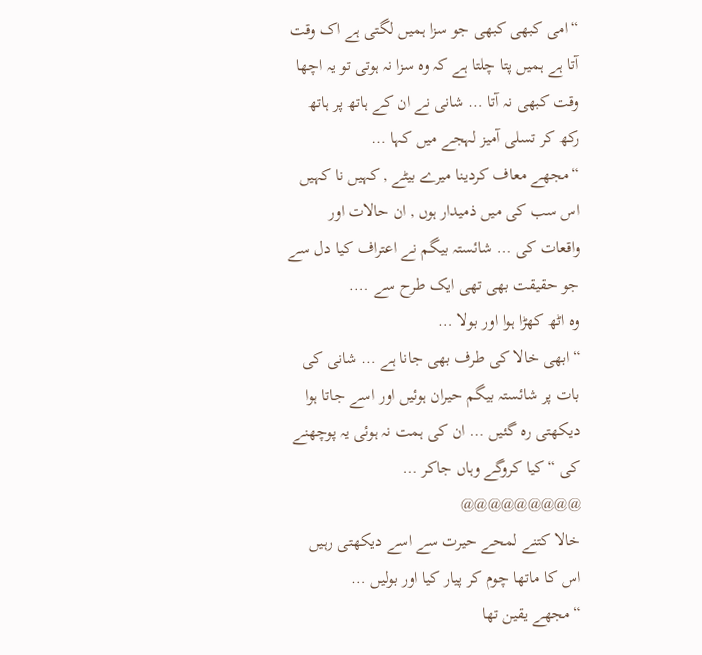“امی کبھی کبھی جو سزا ہمیں لگتی ہے اک وقت آتا ہے ہمیں پتا چلتا ہے کہ وہ سزا نہ ہوتی تو یہ اچھا وقت کبھی نہ آتا … شانی نے ان کے ہاتھ پر ہاتھ رکھ کر تسلی آمیز لہجے میں کہا …
“مجھے معاف کردینا میرے بیٹے , کہیں نا کہیں اس سب کی میں ذمیدار ہوں , ان حالات اور واقعات کی … شائستہ بیگم نے اعتراف کیا دل سے جو حقیقت بھی تھی ایک طرح سے ….
وہ اٹھ کھڑا ہوا اور بولا …
“ابھی خالا کی طرف بھی جانا ہے … شانی کی بات پر شائستہ بیگم حیران ہوئیں اور اسے جاتا ہوا دیکھتی رہ گئیں … ان کی ہمت نہ ہوئی یہ پوچھنے کی “کیا کروگے وہاں جاکر …
@@@@@@@@@
خالا کتنے لمحے حیرت سے اسے دیکھتی رہیں اس کا ماتھا چوم کر پیار کیا اور بولیں …
“مجھے یقین تھا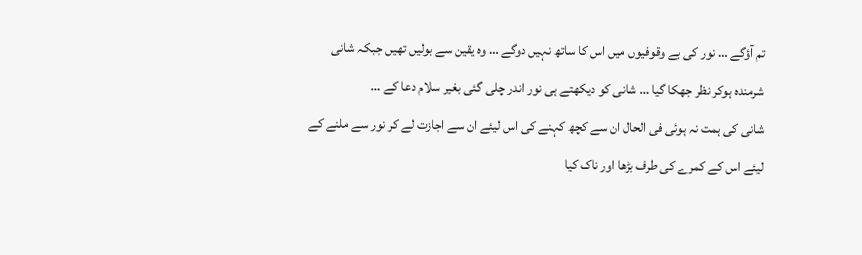تم آؤگے … نور کی بے وقوفیوں میں اس کا ساتھ نہیں دوگے … وہ یقین سے بولیں تھیں جبکہ شانی شرمندہ ہوکر نظر جھکا گیا … شانی کو دیکھتے ہی نور اندر چلی گئی بغیر سلام دعا کے …
شانی کی ہمت نہ ہوئی فی الحال ان سے کچھ کہنے کی اس لیئے ان سے اجازت لے کر نور سے ملنے کے لیئے اس کے کمرے کی طرف بڑھا اور ناک کیا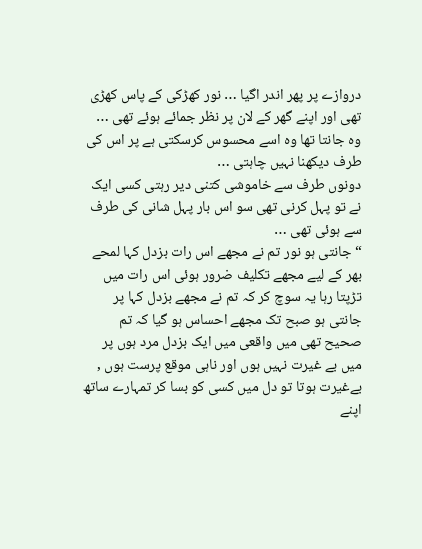دروازے پر پھر اندر اگیا … نور کھڑکی کے پاس کھڑی تھی اور اپنے گھر کے لان پر نظر جمائے ہوئے تھی …
وہ جانتا تھا وہ اسے محسوس کرسکتی ہے پر اس کی طرف دیکھنا نہیں چاہتی …
دونوں طرف سے خاموشی کتنی دیر رہتی کسی ایک نے تو پہل کرنی تھی سو اس بار پہل شانی کی طرف سے ہوئی تھی …
“جانتی ہو نور تم نے مجھے اس رات بزدل کہا لمحے بھر کے لیے مجھے تکلیف ضرور ہوئی اس رات میں تڑپتا رہا یہ سوچ کر کہ تم نے مجھے بزدل کہا پر جانتی ہو صبح تک مجھے احساس ہو گیا کہ تم صحیح تھی میں واقعی میں ایک بزدل مرد ہوں پر میں بے غیرت نہیں ہوں اور ناہی موقع پرست ہوں , بےغیرت ہوتا تو دل میں کسی کو بسا کر تمہارے ساتھ اپنے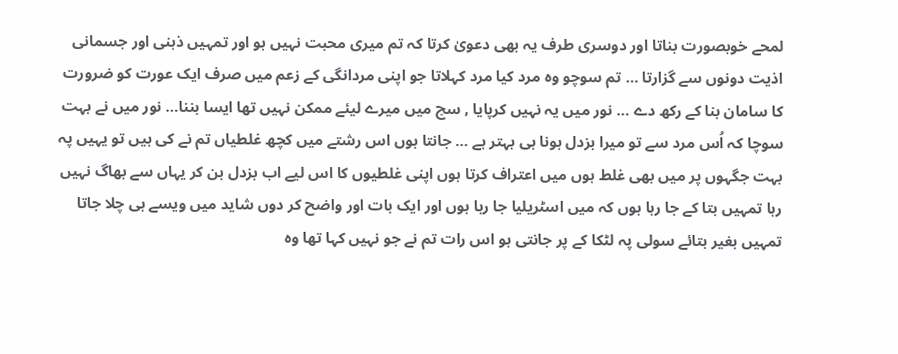لمحے خوبصورت بناتا اور دوسری طرف یہ بھی دعویٰ کرتا کہ تم میری محبت نہیں ہو اور تمہیں ذہنی اور جسمانی اذیت دونوں سے گزارتا … تم سوچو وہ مرد کیا مرد کہلاتا جو اپنی مردانگی کے زعم میں صرف ایک عورت کو ضرورت کا سامان بنا کے رکھ دے … نور میں یہ نہیں کرپایا , سچ میں میرے لیئے ممکن نہیں تھا ایسا بننا… نور میں نے بہت سوچا کہ اُس مرد سے تو میرا بزدل ہونا ہی بہتر ہے … جانتا ہوں اس رشتے میں کچھ غلطیاں تم نے کی ہیں تو یہیں پہ بہت جگہوں پر میں بھی غلط ہوں میں اعتراف کرتا ہوں اپنی غلطیوں کا اس لیے اب بزدل بن کر یہاں سے بھاگ نہیں رہا تمہیں بتا کے جا رہا ہوں کہ میں اسٹریلیا جا رہا ہوں اور ایک بات اور واضح کر دوں شاید میں ویسے ہی چلا جاتا تمہیں بغیر بتائے سولی پہ لٹکا کے پر جانتی ہو اس رات تم نے جو نہیں کہا تھا وہ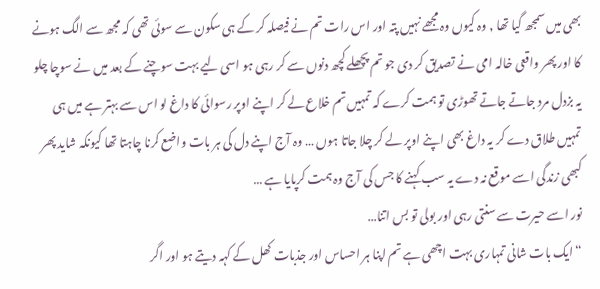بھی میں سمجھ گیا تھا , وہ کیوں وہ مجھے نہیں پتہ اور اس رات تم نے فیصلہ کر کے ہی سکون سے سوئی تھی کہ مجھ سے الگ ہونے کا اور پھر واقعی خالہ امی نے تصدیق کر دی جو تم پچھلے کچھ دنوں سے کر رہی ہو اسی لیے بہت سوچنے کے بعد میں نے سوچا چلو یہ بزدل مرد جاتے جاتے تھوڑی تو ہمت کرے کہ تمہیں تم خلاع لے کر اپنے اوپر رسوائی کا داغ لو اس سے بہتر ہے میں ہی تمہیں طلاق دے کر یہ داغ بھی اپنے اوپر لے کر چلا جاتا ہوں … وہ آج اپنے دل کی ہر بات واضع کرنا چاہتا تھا کیونکہ شاید پھر کبھی زندگی اسے موقع نہ دے یہ سب کہنے کا جس کی آج وہ ہمت کرپایا ہے …
نور اسے حیرت سے سنتی رہی اور بولی تو بس اتنا…
“ایک بات شانی تمہاری بہت اچھی ہے تم اپنا ہر احساس اور جذبات کھل کے کہہ دیتے ہو اور اگر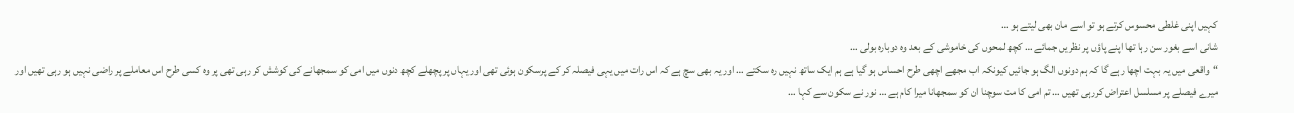کہیں اپنی غلطی محسوس کرتے ہو تو اسے مان بھی لیتے ہو …
شانی اسے بغور سن رہا تھا اپنے پاؤں پر نظریں جمائے … کچھ لمحوں کی خاموشی کے بعد وہ دوبارہ بولی …
“واقعی میں یہ بہت اچھا رہے گا کہ ہم دونوں الگ ہو جائیں کیونکہ اب مجھے اچھی طرح احساس ہو گیا ہے ہم ایک ساتھ نہیں رہ سکتے … اور یہ بھی سچ ہے کہ اس رات میں یہی فیصلہ کر کے پرسکون ہوئی تھی اور یہاں پر پچھلے کچھ دنوں میں امی کو سمجھانے کی کوشش کر رہی تھی پر وہ کسی طرح اس معاملے پر راضی نہیں ہو رہی تھیں اور میرے فیصلے پر مسلسل اعتراض کررہی تھیں … تم امی کا مت سوچنا ان کو سمجھانا میرا کام ہے … نور نے سکون سے کہا …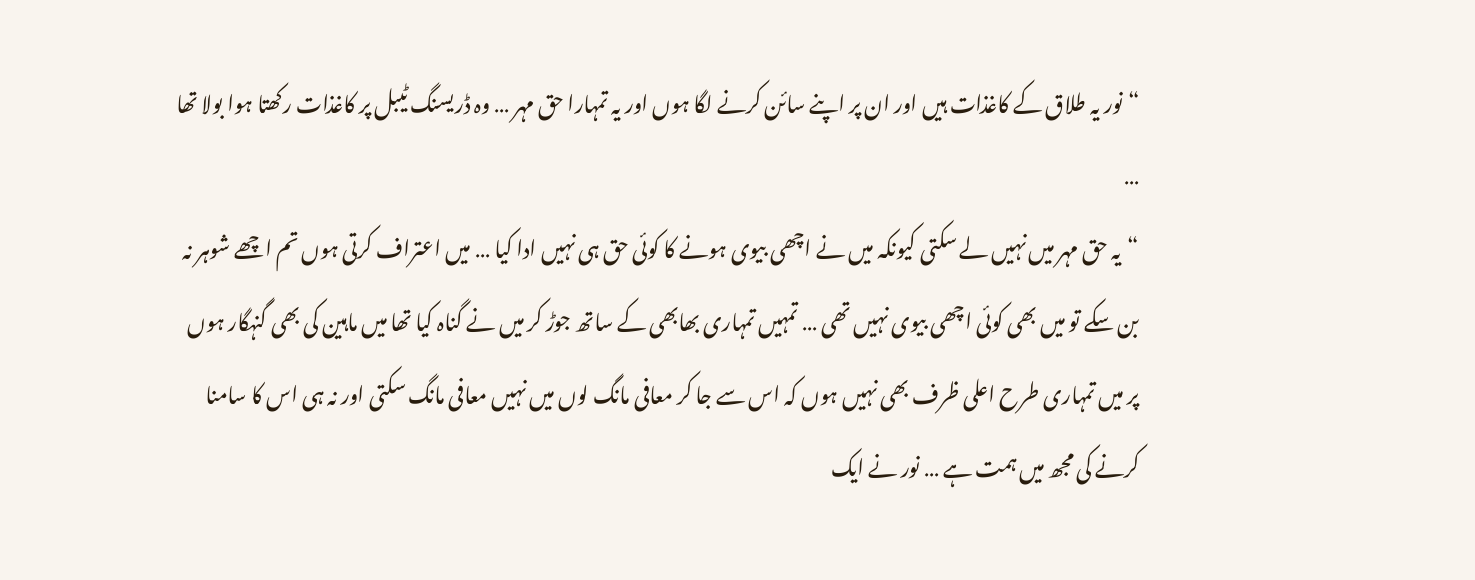“نور یہ طلاق کے کاغذات ہیں اور ان پر اپنے سائن کرنے لگا ہوں اور یہ تمہارا حق مہر … وہ ڈریسنگ ٹیبل پر کاغذات رکھتا ہوا بولا تھا …
“یہ حق مہر میں نہیں لے سکتی کیونکہ میں نے اچھی بیوی ہونے کا کوئی حق ہی نہیں ادا کیا … میں اعتراف کرتی ہوں تم اچھے شوہر نہ بن سکے تو میں بھی کوئی اچھی بیوی نہیں تھی … تمہیں تمہاری بھابھی کے ساتھ جوڑ کر میں نے گناہ کیا تھا میں ماہین کی بھی گنہگار ہوں پر میں تمہاری طرح اعلی ظرف بھی نہیں ہوں کہ اس سے جا کر معافی مانگ لوں میں نہیں معافی مانگ سکتی اور نہ ہی اس کا سامنا کرنے کی مجھ میں ہمت ہے … نور نے ایک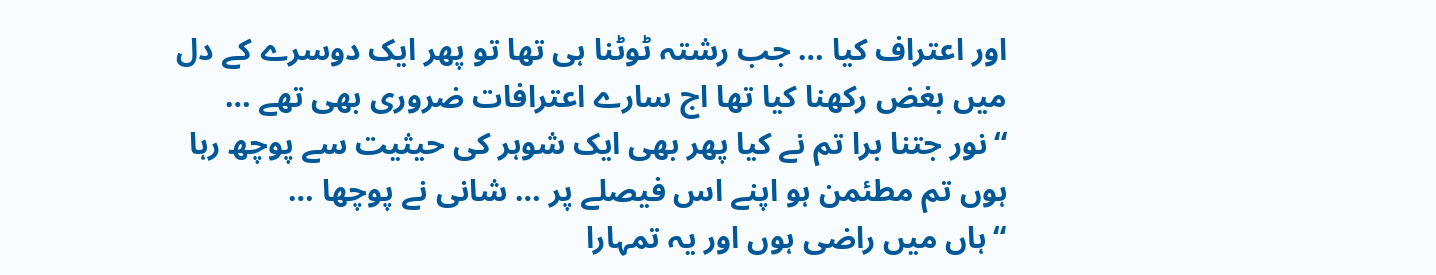اور اعتراف کیا … جب رشتہ ٹوٹنا ہی تھا تو پھر ایک دوسرے کے دل میں بغض رکھنا کیا تھا اج سارے اعترافات ضروری بھی تھے …
“نور جتنا برا تم نے کیا پھر بھی ایک شوہر کی حیثیت سے پوچھ رہا ہوں تم مطئمن ہو اپنے اس فیصلے پر … شانی نے پوچھا …
“ہاں میں راضی ہوں اور یہ تمہارا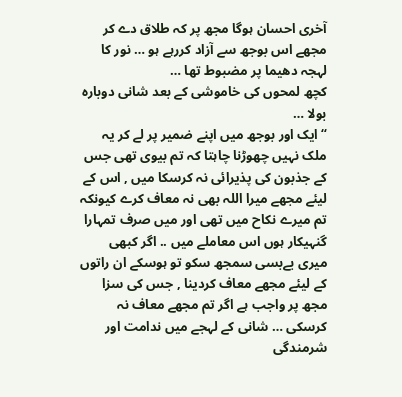آخری احسان ہوگا مجھ پر کہ طلاق دے کر مجھے اس بوجھ سے آزاد کررہے ہو … نور کا لہجہ دھیما پر مضبوط تھا …
کچھ لمحوں کی خاموشی کے بعد شانی دوبارہ بولا …
“ایک اور بوجھ میں اپنے ضمیر پر لے کر یہ ملک نہیں چھوڑنا چاہتا کہ تم بیوی تھی جس کے جذبون کی پذیرائی نہ کرسکا میں , اس کے لیئے مجھے میرا اللہ بھی نہ معاف کرے کیونکہ تم میرے نکاح میں تھی اور میں صرف تمہارا گنہیکار ہوں اس معاملے میں .. اگر کبھی میری بےبسی سمجھ سکو تو ہوسکے ان راتوں کے لیئے مجھے معاف کردینا , جس کی سزا مجھ پر واجب ہے اگر تم مجھے معاف نہ کرسکی … شانی کے لہجے میں ندامت اور شرمندگی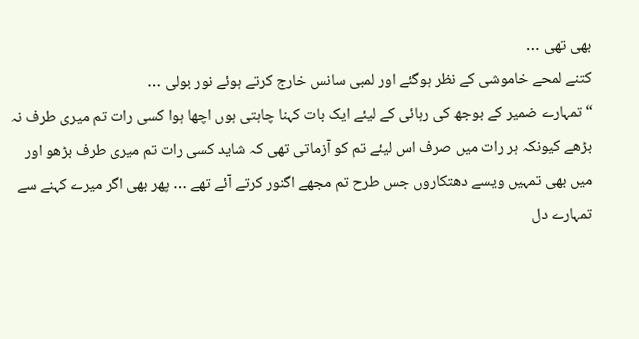بھی تھی …
کتنے لمحے خاموشی کے نظر ہوگئے اور لمبی سانس خارج کرتے ہوئے نور بولی …
“تمہارے ضمیر کے بوجھ کی رہائی کے لیئے ایک بات کہنا چاہتی ہوں اچھا ہوا کسی رات تم میری طرف نہ بڑھے کیونکہ ہر رات میں صرف اس لیئے تم کو آزماتی تھی کہ شاید کسی رات تم میری طرف بڑھو اور میں بھی تمہیں ویسے دھتکاروں جس طرح تم مجھے اگنور کرتے آئے تھے … پھر بھی اگر میرے کہنے سے تمہارے دل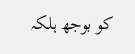کو بوجھ ہلکہ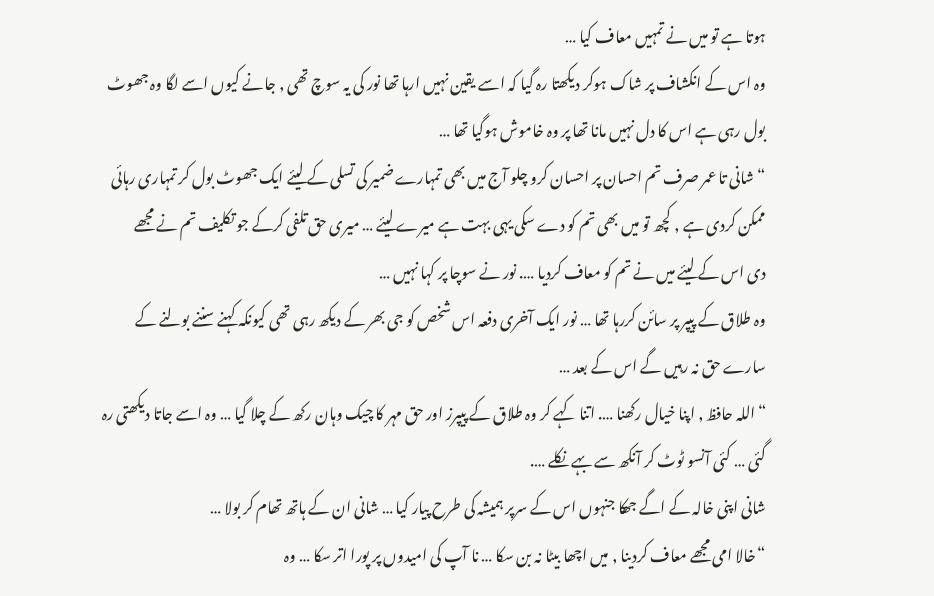ہوتا ہے تو میں نے تمہیں معاف کیا …
وہ اس کے انکشاف پر شاک ہوکر دیکھتا رہ گیا کہ اسے یقین نہیں ارہا تھا نور کی یہ سوچ تھی , جانے کیوں اسے لگا وہ جھوٹ بول رہی ہے اس کا دل نہیں مانا تھا پر وہ خاموش ہوگیا تھا …
“شانی تا عمر صرف تم احسان پر احسان کرو چلو آج میں بھی تمہارے ضمیر کی تسلی کے لیئے ایک جھوٹ بول کر تمہاری رہائی ممکن کردی ہے , کچھ تو میں بھی تم کو دے سکی یہی بہت ہے میرے لیئے … میری حق تلفی کرکے جو تکلیف تم نے مجھے دی اس کے لیئے میں نے تم کو معاف کردیا …. نور نے سوچا پر کہا نہیں …
وہ طلاق کے پیپر پر سائن کررہا تھا … نور ایک آخری دفعہ اس شخص کو جی بھر کے دیکھ رہی تھی کیونکہ کہنے سننے بولنے کے سارے حق نہ رہیں گے اس کے بعد …
“اللہ حافظ , اپنا خیال رکھنا …. اتنا کہے کر وہ طلاق کے پیپرز اور حق مہر کا چیک وہان رکھ کے چلا گیا … وہ اسے جاتا دیکھتی رہ گئی … کئی آنسو ٹوٹ کر آنکھ سے بہے نکلے ….
شانی اپنی خالہ کے اگے جھکا جنہوں اس کے سرپر ہمیشہ کی طرح پیار کیا … شانی ان کے ہاتھ تھام کر بولا …
“خالا امی مجھے معاف کردینا , میں اچھا بیٹا نہ بن سکا … نا آپ کی امیدوں پر پورا اتر سکا … وہ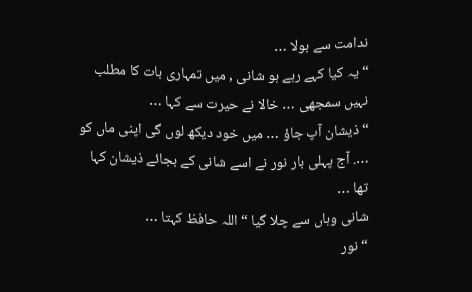ندامت سے بولا …
“یہ کیا کہے رہے ہو شانی , میں تمہاری بات کا مطلب نہیں سمجھی … خالا نے حیرت سے کہا …
“ذیشان آپ جاؤ … میں خود دیکھ لوں گی اپنی ماں کو …. آج پہلی بار نور نے اسے شانی کے بجائے ذیشان کہا تھا …
شانی وہاں سے چلا گیا “اللہ حافظ کہتا …
“نور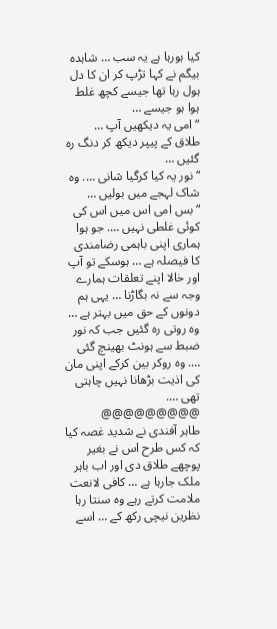کیا ہورہا ہے یہ سب … شاہدہ بیگم نے کہا تڑپ کر ان کا دل ہول رہا تھا جیسے کچھ غلط ہوا ہو جیسے …
“امی یہ دیکھیں آپ …
طلاق کے پیپر دیکھ کر دنگ رہ گئیں …
“نور یہ کیا کرگیا شانی …. وہ شاک لہجے میں بولیں …
“بس امی اس میں اس کی کوئی غلطی نہیں …. جو ہوا ہماری اپنی باہمی رضامندی کا فیصلہ ہے … ہوسکے تو آپ اور خالا اپنے تعلقات ہمارے وجہ سے نہ بگاڑنا … یہی ہم دونوں کے حق میں بہتر ہے …
وہ روتی رہ گئیں جب کہ نور ضبط سے ہونٹ بھینچ گئی …. وہ روکر بین کرکے اپنی مان کی اذیت بڑھانا نہیں چاہتی تھی ….
@@@@@@@@@
طاہر آفندی نے شدید غصہ کیا کہ کس طرح اس نے بغیر پوچھے طلاق دی اور اب باہر ملک جارہا ہے … کافی لانعت ملامت کرتے رہے وہ سنتا رہا نظرین نیچی رکھ کے … اسے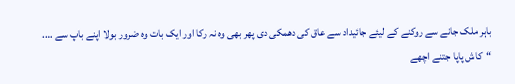باہر ملک جانے سے روکنے کے لیئے جائیداد سے عاق کی دھمکی دی پھر بھی وہ نہ رکا اور ایک بات وہ ضرور بولا اپنے باپ سے ….
“کاش پاپا جتنے اچھے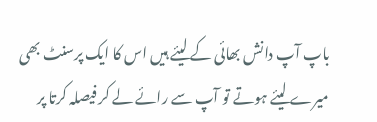باپ آپ دانش بھائی کے لیئے ہیں اس کا ایک پرسنٹ بھی میرے لیئے ہوتے تو آپ سے رائے لے کر فیصلہ کرتا پر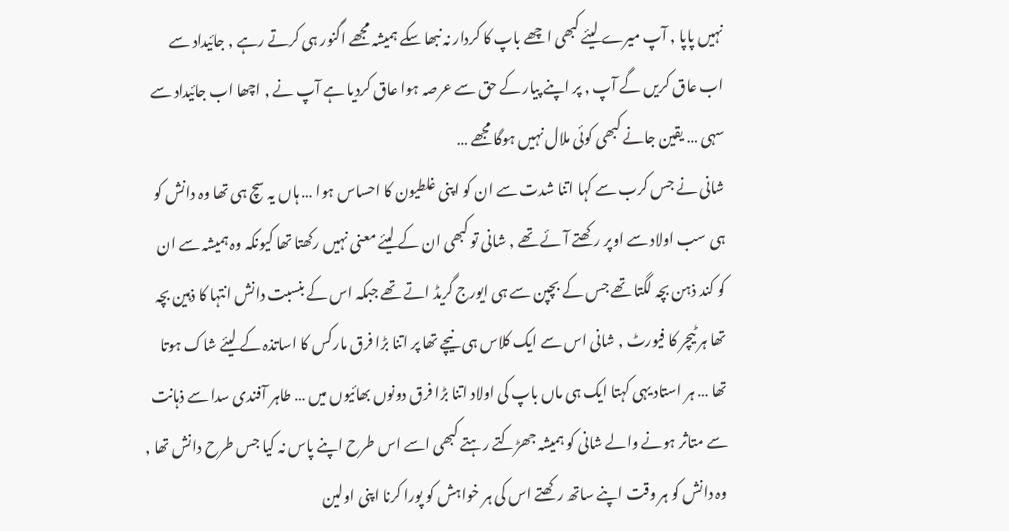نہیں پاپا , آپ میرے لیئے کبھی اچھے باپ کا کردار نہ نبھا سکے ہمیشہ مجھے اگنور ہی کرتے رہے , جائیداد سے اب عاق کریں گے آپ , پر اپنے پیار کے حق سے عرصہ ہوا عاق کردیا ہے آپ نے , اچھا اب جائیداد سے سہی … یقین جانے کبھی کوئی ملال نہیں ہوگا مجھے …
شانی نے جس کرب سے کہا اتنا شدت سے ان کو اپنی غلطیون کا احساس ہوا … ہاں یہ سچ ہی تھا وہ دانش کو ہی سب اولاد سے اوپر رکھتے آئے تھے , شانی تو کبھی ان کے لیئے معنی نہیں رکھتا تھا کیونکہ وہ ہمیشہ سے ان کو کند ذہن بچہ لگتا تھے جس کے بچپن سے ہی ایورج گریڈ اتے تھے جبکہ اس کے بنسبت دانش انتہا کا ذہین بچہ تھا ہر ٹیچر کا فیورٹ , شانی اس سے ایک کلاس ہی نیچے تھا پر اتنا بڑا فرق مارکس کا اساتذہ کے لیئے شاک ہوتا تھا … ہر استاد یہی کہتا ایک ہی ماں باپ کی اولاد اتنا بڑا فرق دونوں بھائیوں میں … طاہر آفندی سدا سے ذہانت سے متاثر ہونے والے شانی کو ہمیشہ جھڑکتے رہتے کبھی اسے اس طرح اپنے پاس نہ کیا جس طرح دانش تھا , وہ دانش کو ہر وقت اپنے ساتھ رکھتے اس کی ہر خواہش کو پورا کرنا اپنی اولین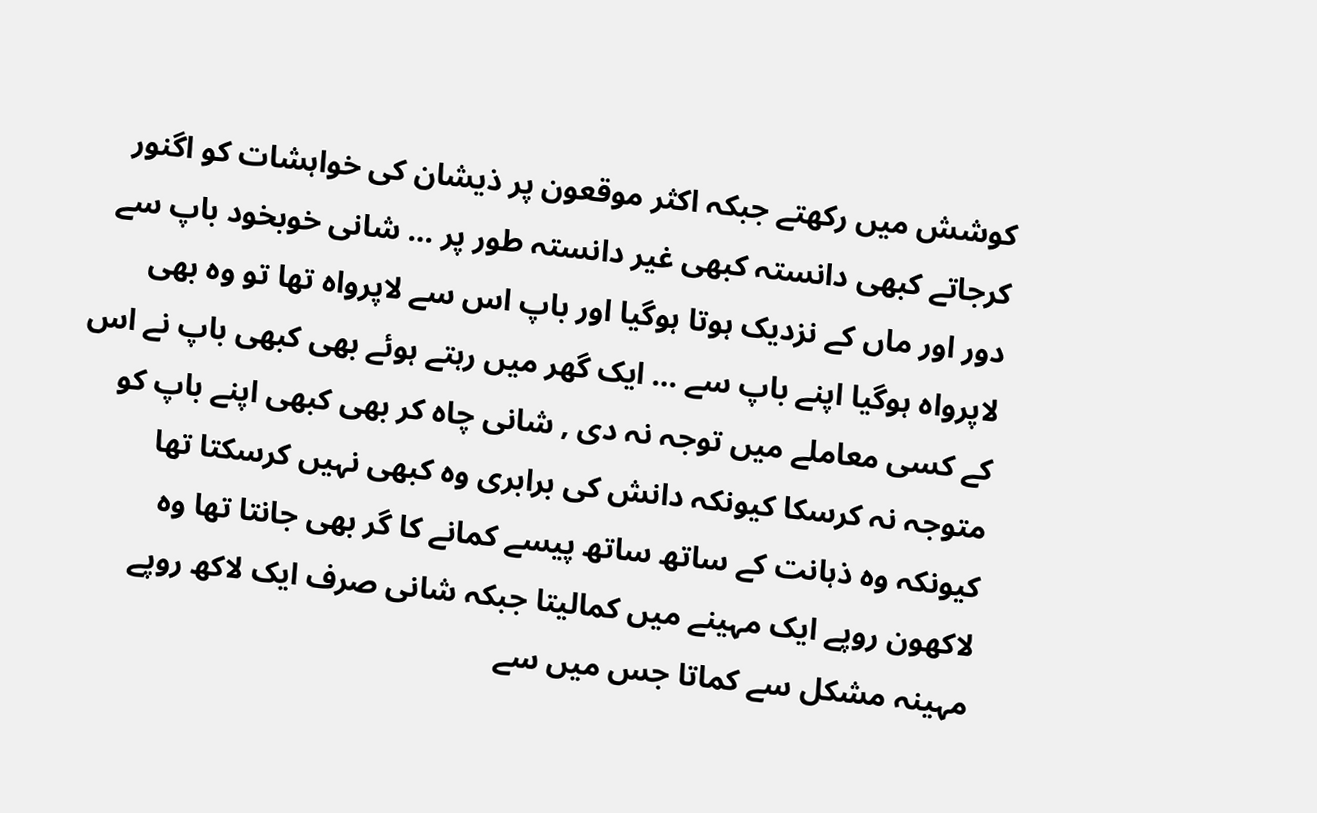کوشش میں رکھتے جبکہ اکثر موقعون پر ذیشان کی خواہشات کو اگنور کرجاتے کبھی دانستہ کبھی غیر دانستہ طور پر … شانی خوبخود باپ سے دور اور ماں کے نزدیک ہوتا ہوگیا اور باپ اس سے لاپرواہ تھا تو وہ بھی لاپرواہ ہوگیا اپنے باپ سے … ایک گھر میں رہتے ہوئے بھی کبھی باپ نے اس کے کسی معاملے میں توجہ نہ دی , شانی چاہ کر بھی کبھی اپنے باپ کو متوجہ نہ کرسکا کیونکہ دانش کی برابری وہ کبھی نہیں کرسکتا تھا کیونکہ وہ ذہانت کے ساتھ ساتھ پیسے کمانے کا گر بھی جانتا تھا وہ لاکھون روپے ایک مہینے میں کمالیتا جبکہ شانی صرف ایک لاکھ روپے مہینہ مشکل سے کماتا جس میں سے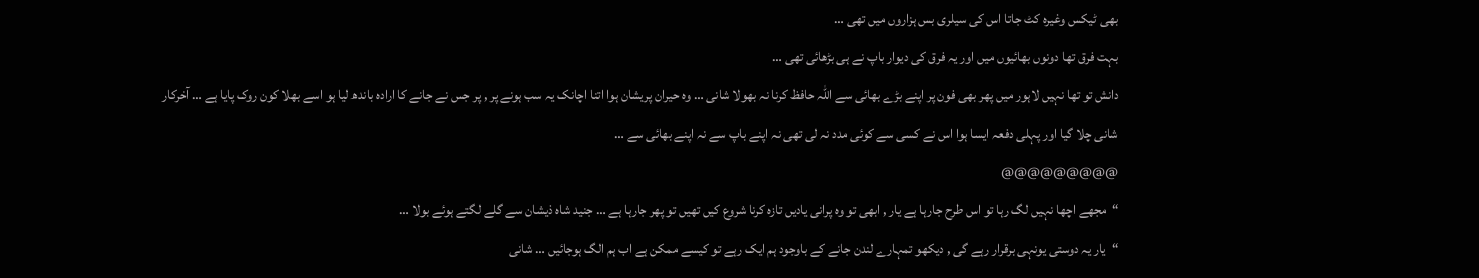بھی ٹیکس وغیرہ کٹ جاتا اس کی سیلری بس ہزاروں میں تھی …
بہت فرق تھا دونوں بھائیوں میں اور یہ فرق کی دیوار باپ نے ہی بڑھائی تھی …
دانش تو تھا نہیں لاہور میں پھر بھی فون پر اپنے بڑے بھائی سے اللہ حافظ کرنا نہ بھولا شانی … وہ حیران پریشان ہوا اتنا اچانک یہ سب ہونے پر , پر جس نے جانے کا ارادہ باندھ لیا ہو اسے بھلا کون روک پایا ہے … آخرکار شانی چلا گیا اور پہلی دفعہ ایسا ہوا اس نے کسی سے کوئی مدد نہ لی تھی نہ اپنے باپ سے نہ اپنے بھائی سے …
@@@@@@@@@
“مجھے اچھا نہیں لگ رہا تو اس طرح جارہا ہے یار , ابھی تو وہ پرانی یادیں تازہ کرنا شروع کیں تھیں تو پھر جارہا ہے … جنید شاہ ذیشان سے گلے لگتے ہوئے بولا …
“یار یہ دوستی یونہی برقرار رہے گی , دیکھو تمہارے لندن جانے کے باوجود ہم ایک رہے تو کیسے ممکن ہے اب ہم الگ ہوجائیں … شانی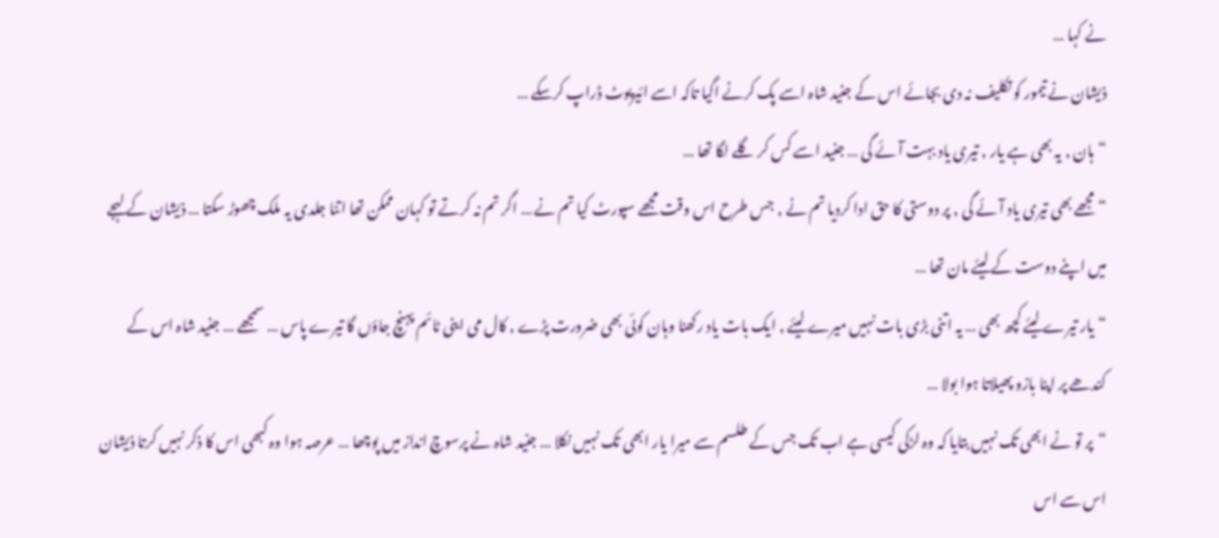نے کہا …
ذیشان نے تیمور کو تکلیف نہ دی بجائے اس کے جنید شاہ اسے پک کرنے اگیا تاکہ اسے ائیرپوٹ ڈراپ کرسکے …
“ہان , یہ بھی ہے یار , تیری یاد بہت آئے گی … جنید اسے کس کر گلے لگا تھا …
“مجھے بھی تیری یاد آئے گی , پر دوستی کا حق ادا کردیا تم نے , جس طرح اس وقت مجھے سپورٹ کیا تم نے … اگر تم نہ کرتے تو کہان ممکن تھا اتنا جلدی یہ ملک چھوڑ سکتا … ذیشان کے لہجے میں اپنے دوست کے لیئے مان تھا …
“یار تیرے لیئے کچھ بھی … یہ اتنی بڑی بات نہیں میرے لیئے , ایک بات یاد رکھنا وہان کوئی بھی ضرورت پڑے , کال می اینی ٹائم پہنچ جاؤں گا تیرے پاس … سمجھے … جنید شاہ اس کے کندھے پر اپنا بازو پھیلاتا ہوا بولا …
“پر تو نے ابھی تک نہیں بتایا کہ وہ لڑکی کیسی ہے اب تک جس کے طلسم سے میرا یار ابھی تک نہیں نکلا … جنید شاہ نے پرسوچ انداز میں پوچھا … عرصہ ہوا وہ کبھی اس کا ذکر نہیں کرتا ذیشان اس سے اس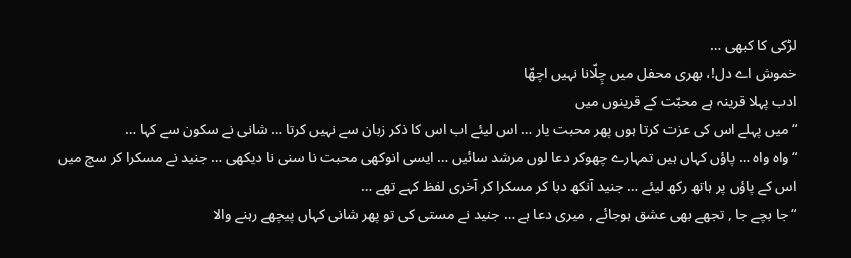لڑکی کا کبھی …
خموش اے دل!، بھری محفل میں چِلّانا نہیں اچھّا
ادب پہلا قرینہ ہے محبّت کے قرینوں میں
“میں پہلے اس کی عزت کرتا ہوں پھر محبت یار … اس لیئے اب اس کا ذکر زبان سے نہیں کرتا … شانی نے سکون سے کہا …
“واہ واہ … پاؤں کہاں ہیں تمہارے چھوکر دعا لوں مرشد سائیں … ایسی انوکھی محبت نا سنی نا دیکھی … جنید نے مسکرا کر سچ میں اس کے پاؤں پر ہاتھ رکھ لیئے … جنید آنکھ دبا کر مسکرا کر آخری لفظ کہے تھے …
“جا بچے جا , تجھے بھی عشق ہوجائے , میری دعا ہے … جنید نے مستی کی تو پھر شانی کہاں پیچھے رہنے والا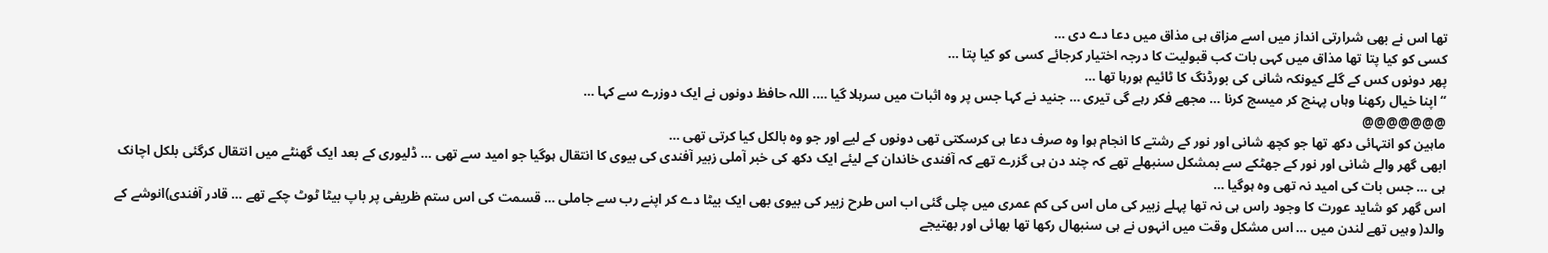تھا اس نے بھی شرارتی انداز میں اسے مزاق ہی مذاق میں دعا دے دی …
کسی کو کیا پتا تھا مذاق میں کہی بات کب قبولیت کا درجہ اختیار کرجائے کسی کو کیا پتا …
پھر دونوں کس کے گلے کیونکہ شانی کی بورڈنگ کا ٹائیم ہورہا تھا …
“اپنا خیال رکھنا وہاں پہنچ کر میسج کرنا … مجھے فکر رہے گی تیری … جنید نے کہا جس پر وہ اثبات میں سرہلا گیا …. اللہ حافظ دونوں نے ایک دوزرے سے کہا …
@@@@@@@
ماہین کو انتہائی دکھ تھا جو کچھ شانی اور نور کے رشتے کا انجام ہوا وہ صرف دعا ہی کرسکتی تھی دونوں کے لیے اور جو وہ بالکل کیا کرتی تھی …
ابھی گھر والے شانی اور نور کے جھٹکے سے بمشکل سنبھلے تھے کہ چند دن ہی گزرے تھے کہ آفندی خاندان کے لیئے ایک دکھ کی خبر آملی زبیر آفندی کی بیوی کا انتقال ہوگیا جو امید سے تھی … ڈلیوری کے بعد ایک گھنٹے میں انتقال کرگئی بلکل اچانک ہی … جس بات کی امید نہ تھی وہ ہوگیا …
اس گھر کو شاید عورت کا وجود راس ہی نہ تھا پہلے زبیر کی ماں اس کی کم عمری میں چلی گئی اب اس طرح زبیر کی بیوی بھی ایک بیٹا دے کر اپنے رب سے جاملی … قسمت کی اس ستم ظریفی پر باپ بیٹا ٹوٹ چکے تھے … قادر آفندی)انوشے کے والد( وہیں تھے لندن میں … اس مشکل وقت میں انہوں نے ہی سنبھال رکھا تھا بھائی اور بھتیجے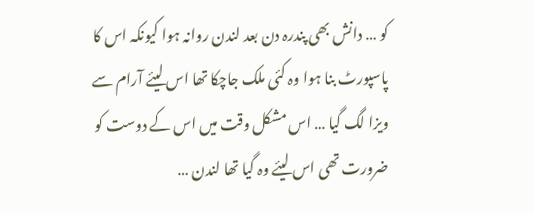کو … دانش بھی پندرہ دن بعد لندن روانہ ہوا کیونکہ اس کا پاسپورٹ بنا ہوا وہ کئی ملک جاچکا تھا اس لیئے آرام سے ویزا لگ گیا … اس مشکل وقت میں اس کے دوست کو ضرورت تھی اس لیئے وہ گیا تھا لندن …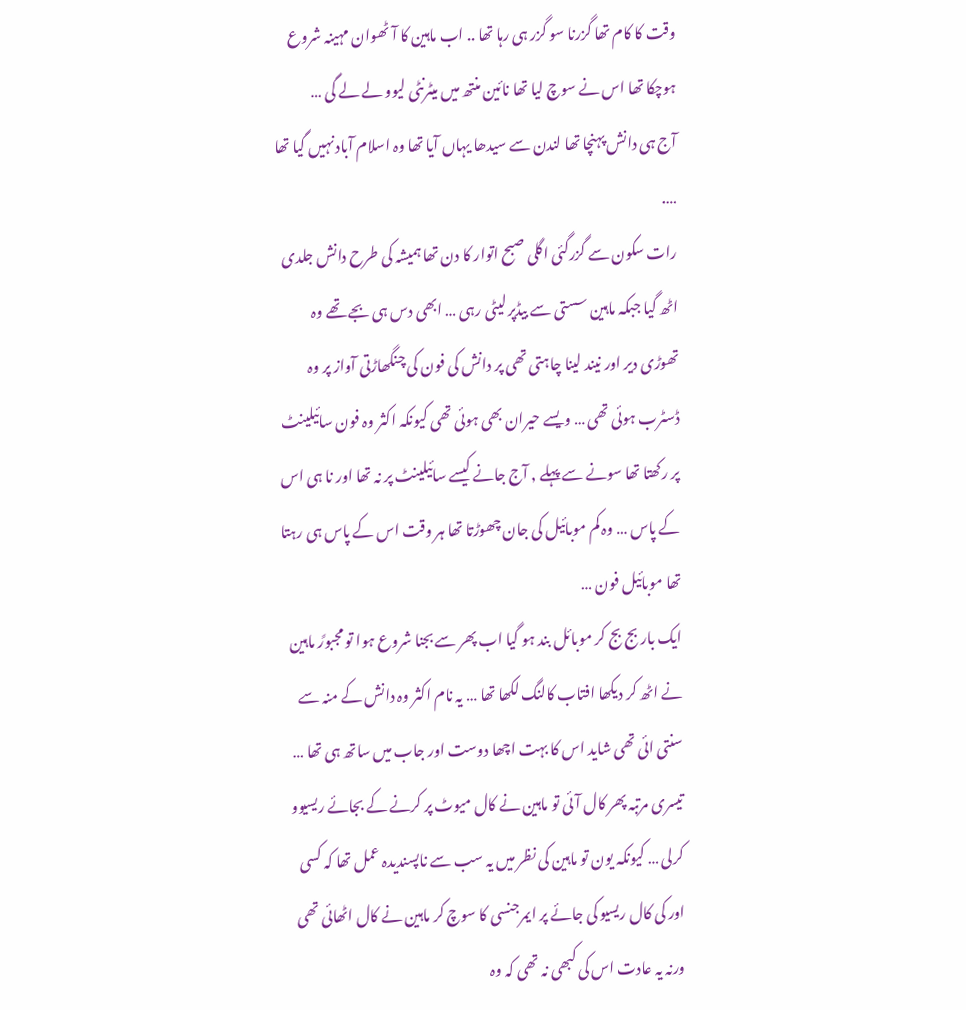وقت کا کام تھا گزرنا سو گزر ہی رہا تھا .. اب ماہین کا آٹھوان مہینہ شروع ہوچکا تھا اس نے سوچ لیا تھا نائین منتھ میں میٹرنٹی لیوو لے لے گی …
آج ہی دانش پہنچا تھا لندن سے سیدھا یہاں آیا تھا وہ اسلام آباد نہیں گیا تھا ….
رات سکون سے گزرگئی اگلی صبح اتوار کا دن تھا ہمیشہ کی طرح دانش جلدی اٹھ گیا جبکہ ماہین سستی سے بیڈپر لیٹی رہی … ابھی دس ہی بجے تھے وہ تھوڑی دیر اور نیند لینا چاہتی تھی پر دانش کی فون کی چنگھاڑتی آواز پر وہ ڈسٹرب ہوئی تھی … ویسے حیران بھی ہوئی تھی کیونکہ اکثر وہ فون سائیلینٹ پر رکھتا تھا سونے سے پہلے , آج جانے کیسے سائیلینٹ پر نہ تھا اور نا ہی اس کے پاس … وہ کم موبائیل کی جان چھوڑتا تھا ہر وقت اس کے پاس ہی رہتا تھا موبائیل فون …
ایک بار بج بج کر موبائل بند ہو گیا اب پھر سے بجنا شروع ہوا تو مجبورً ماہین نے اٹھ کر دیکھا افتاب کالنگ لکھا تھا … یہ نام اکثر وہ دانش کے منہ سے سنتی ائی تھی شاید اس کا بہت اچھا دوست اور جاب میں ساتھ ہی تھا … تیسری مرتبہ پھر کال آئی تو ماہین نے کال میوٹ پر کرنے کے بجائے ریسیوو کرلی … کیونکہ یون تو ماہین کی نظر میں یہ سب سے ناپسندیدہ عمل تھا کہ کسی اور کی کال ریسیو کی جائے پر ایمرجنسی کا سوچ کر ماہین نے کال اٹھائی تھی ورنہ یہ عادت اس کی کبھی نہ تھی کہ وہ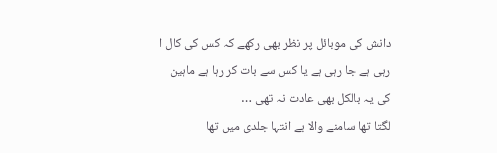دانش کی موبائل پر نظر بھی رکھے کہ کس کی کال ا رہی ہے جا رہی ہے یا کس سے بات کر رہا ہے ماہین کی یہ بالکل بھی عادت نہ تھی …
لگتا تھا سامنے والا بے انتہا جلدی میں تھا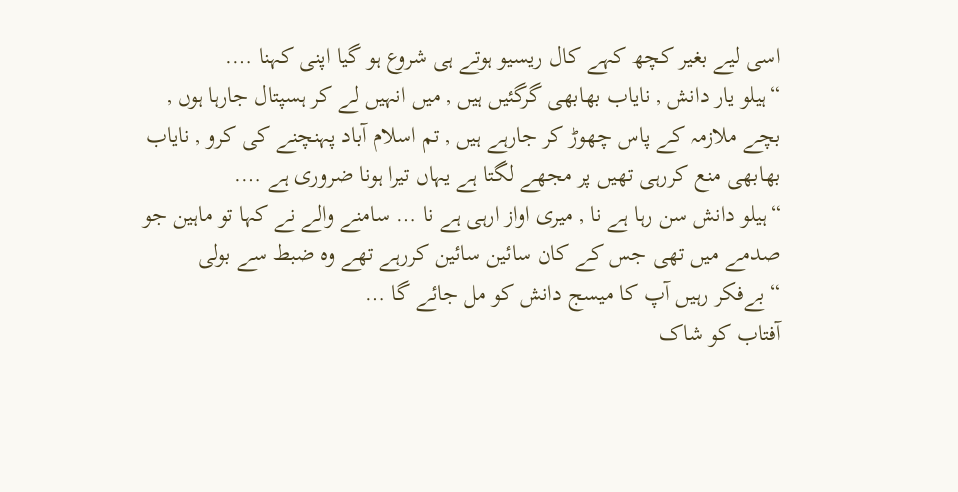اسی لیے بغیر کچھ کہے کال ریسیو ہوتے ہی شروع ہو گیا اپنی کہنا ….
“ہیلو یار دانش , نایاب بھابھی گرگئیں ہیں , میں انہیں لے کر ہسپتال جارہا ہوں , بچے ملازمہ کے پاس چھوڑ کر جارہے ہیں , تم اسلام آباد پہنچنے کی کرو , نایاب بھابھی منع کررہی تھیں پر مجھے لگتا ہے یہاں تیرا ہونا ضروری ہے ….
“ہیلو دانش سن رہا ہے نا , میری اواز ارہی ہے نا … سامنے والے نے کہا تو ماہین جو صدمے میں تھی جس کے کان سائین سائین کررہے تھے وہ ضبط سے بولی “بےفکر رہیں آپ کا میسج دانش کو مل جائے گا …
آفتاب کو شاک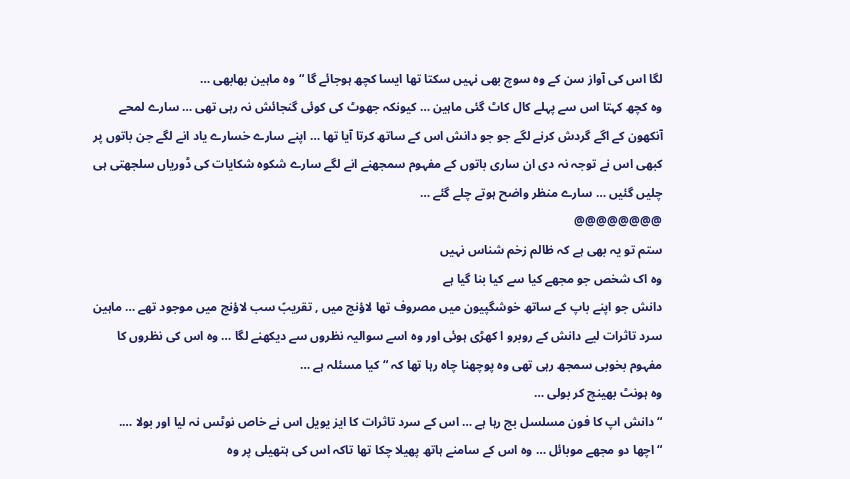لگا اس کی آواز سن کے وہ سوچ بھی نہیں سکتا تھا ایسا کچھ ہوجائے گا “وہ ماہین بھابھی …
وہ کچھ کہتا اس سے پہلے کال کاٹ گئی ماہین … کیونکہ جھوٹ کی کوئی گنجائش نہ رہی تھی … سارے لمحے آنکھون کے اگے گردش کرنے لگے جو جو دانش اس کے ساتھ کرتا آیا تھا … اپنے سارے خسارے یاد انے لگے جن باتوں پر کبھی اس نے توجہ نہ دی ان ساری باتوں کے مفہوم سمجھنے انے لگے سارے شکوہ شکایات کی ڈوریاں سلجھتی ہی چلیں گئیں … سارے منظر واضح ہوتے چلے گئے …
@@@@@@@@
ستم تو یہ بھی ہے کہ ظالم زخم شناس نہیں
وہ اک شخص جو مجھے کیا سے کیا بنا گیا ہے
دانش جو اپنے باپ کے ساتھ خوشگپیون میں مصروف تھا لاؤنج میں , تقریبً سب لاؤنج میں موجود تھے … ماہین سرد تاثرات لیے دانش کے روبرو ا کھڑی ہوئی اور وہ اسے سوالیہ نظروں سے دیکھنے لگا … وہ اس کی نظروں کا مفہوم بخوبی سمجھ رہی تھی وہ پوچھنا چاہ رہا تھا کہ “کیا مسئلہ ہے …
وہ ہونٹ بھینچ کر بولی …
“دانش اپ کا فون مسلسل بج رہا ہے … اس کے سرد تاثرات کا ایز یویل اس نے خاص نوٹس نہ لیا اور بولا ….
“اچھا دو مجھے موبائل … وہ اس کے سامنے ہاتھ پھیلا چکا تھا تاکہ اس کی ہتھیلی پر وہ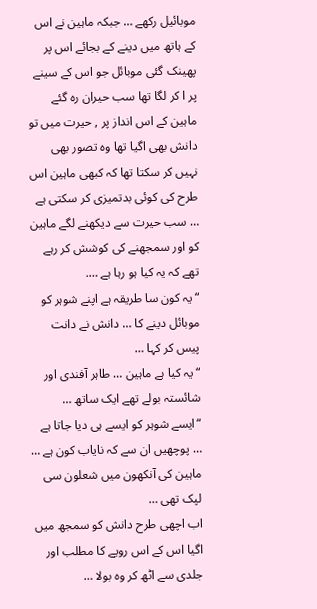موبائیل رکھے … جبکہ ماہین نے اس کے ہاتھ میں دینے کے بجائے اس پر پھینک گئی موبائل جو اس کے سینے پر ا کر لگا تھا سب حیران رہ گئے ماہین کے اس انداز پر , حیرت میں تو دانش بھی اگیا تھا وہ تصور بھی نہیں کر سکتا تھا کہ کبھی ماہین اس طرح کی کوئی بدتمیزی کر سکتی ہے … سب حیرت سے دیکھنے لگے ماہین کو اور سمجھنے کی کوشش کر رہے تھے کہ یہ کیا ہو رہا ہے ….
“یہ کون سا طریقہ ہے اپنے شوہر کو موبائل دینے کا … دانش نے دانت پیس کر کہا …
“یہ کیا ہے ماہین … طاہر آفندی اور شائستہ بولے تھے ایک ساتھ …
“ایسے شوہر کو ایسے ہی دیا جاتا ہے … پوچھیں ان سے کہ نایاب کون ہے … ماہین کی آنکھون میں شعلون سی لپک تھی …
اب اچھی طرح دانش کو سمجھ میں اگیا اس کے اس رویے کا مطلب اور جلدی سے اٹھ کر وہ بولا …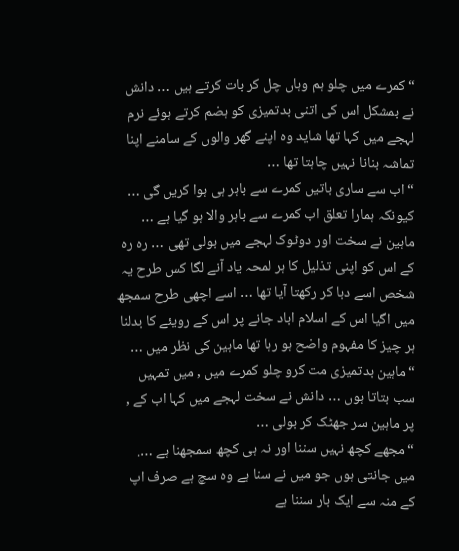“کمرے میں چلو ہم وہاں چل کر بات کرتے ہیں … دانش نے بمشکل اس کی اتنی بدتمیزی کو ہضم کرتے ہوئے نرم لہجے میں کہا تھا شاید وہ اپنے گھر والوں کے سامنے اپنا تماشہ بنانا نہیں چاہتا تھا …
“اب سے ساری باتیں کمرے سے باہر ہی ہوا کریں گی … کیونکہ ہمارا تعلق اب کمرے سے باہر والا ہو گیا ہے … ماہین نے سخت اور دوٹوک لہجے میں بولی تھی … رہ رہ کے اس کو اپنی تذلیل کا ہر لمحہ یاد آنے لگا کس طرح یہ شخص اسے دبا کر رکھتا آیا تھا … اسے اچھی طرح سمجھ میں اگیا اس کے اسلام اباد جانے پر اس کے رویئے کا بدلنا ہر چیز کا مفہوم واضح ہو رہا تھا ماہین کی نظر میں …
“ماہین بدتمیزی مت کرو چلو کمرے میں , میں تمہیں سب بتاتا ہوں … دانش نے سخت لہجے میں کہا اب کے , پر ماہین سر جھٹک کر بولی …
“مجھے کچھ نہیں سننا اور نہ ہی کچھ سمجھنا ہے …. میں جانتی ہوں جو میں نے سنا ہے وہ سچ ہے صرف اپ کے منہ سے ایک بار سننا ہے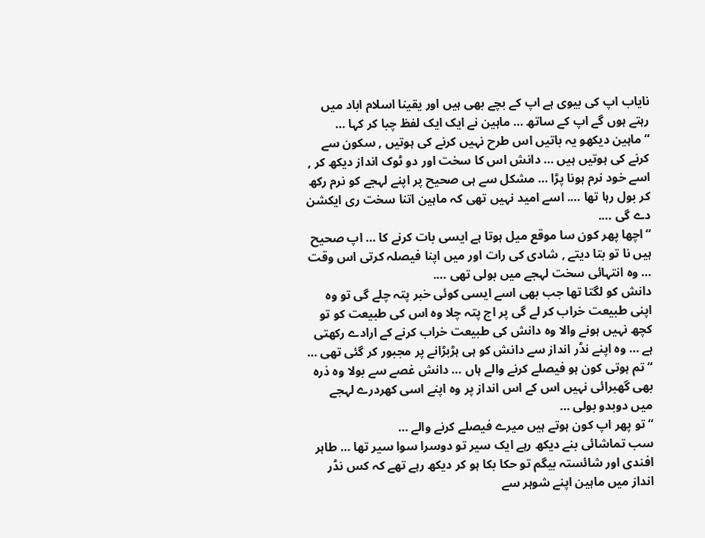نایاب اپ کی بیوی ہے اپ کے بچے بھی ہیں اور یقینا اسلام اباد میں رہتے ہوں گے اپ کے ساتھ … ماہین نے ایک ایک لفظ چبا کر کہا …
“ماہین دیکھو یہ باتیں اس طرح نہیں کرنے کی ہوتیں , سکون سے کرنے کی ہوتیں ہیں … دانش اس کا سخت اور دو ٹوک انداز دیکھ کر , اسے خود نرم ہونا پڑا … مشکل سے ہی صحیح پر اپنے لہجے کو نرم رکھ کر بول رہا تھا …. اسے امید نہیں تھی کہ ماہین اتنا سخت ری ایکشن دے گی ….
“اچھا پھر کون سا موقع میل ہوتا ہے ایسی بات کرنے کا … اپ صحیح ہیں نا تو بتا دیتے , شادی کی رات اور میں اپنا فیصلہ کرتی اس وقت … وہ انتہائی سخت لہجے میں بولی تھی ….
دانش کو لگتا تھا جب بھی اسے ایسی کوئی خبر پتہ چلے گی تو وہ اپنی طبیعت خراب کر لے گی پر اج پتہ چلا وہ اس کی طبیعت کو تو کچھ نہیں ہونے والا وہ دانش کی طبیعت خراب کرنے کے ارادے رکھتی ہے … وہ اپنے نڈر انداز سے دانش کو ہی ہڑبڑانے پر مجبور کر گئی تھی …
“تم ہوتی کون ہو فیصلے کرنے والے ہاں … دانش غصے سے بولا وہ ذرہ بھی گھبرائی نہیں اس کے اس انداز پر وہ اپنے اسی کھردرے لہجے میں دوبدو بولی …
“تو پھر اپ کون ہوتے ہیں میرے فیصلے کرنے والے …
سب تماشائی بنے دیکھ رہے ایک سیر تو دوسرا سوا سیر تھا … طاہر افندی اور شائستہ بیگم تو حکا بکا ہو کر دیکھ رہے تھے کہ کس نڈر انداز میں ماہین اپنے شوہر سے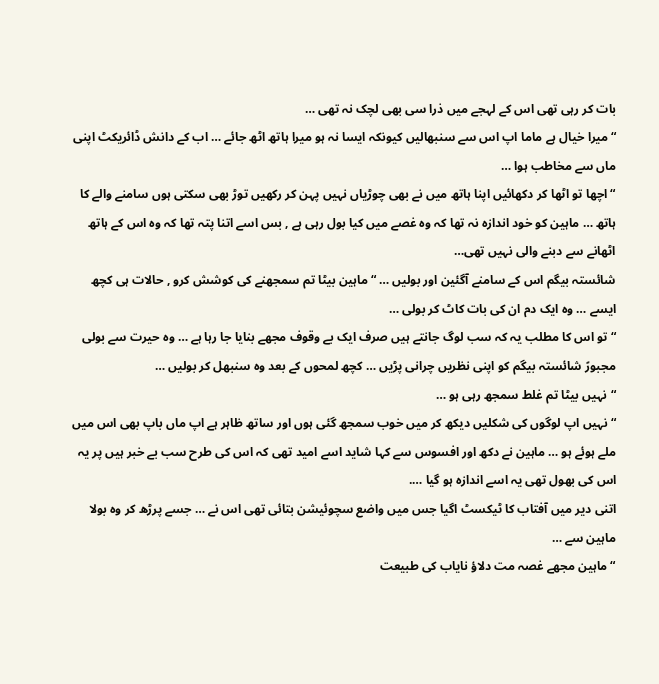بات کر رہی تھی اس کے لہجے میں ذرا سی بھی لچک نہ تھی …
“میرا خیال ہے ماما اپ اس سے سنبھالیں کیونکہ ایسا نہ ہو میرا ہاتھ اٹھ جائے … اب کے دانش ڈائریکٹ اپنی ماں سے مخاطب ہوا …
“اچھا تو اٹھا کر دکھائیں اپنا ہاتھ میں نے بھی چوڑیاں نہیں پہن کر رکھیں توڑ بھی سکتی ہوں سامنے والے کا ہاتھ … ماہین کو خود اندازہ نہ تھا کہ وہ غصے میں کیا بول رہی ہے , بس اسے اتنا پتہ تھا کہ وہ اس کے ہاتھ اٹھانے سے دبنے والی نہیں تھی…
شائستہ بیگم اس کے سامنے آگئین اور بولیں … “ماہین بیٹا تم سمجھنے کی کوشش کرو , حالات ہی کچھ ایسے … وہ ایک دم ان کی بات کاٹ کر بولی …
“تو اس کا مطلب یہ کہ سب لوگ جانتے ہیں صرف ایک بے وقوف مجھے بنایا جا رہا ہے … وہ حیرت سے بولی مجبورً شائستہ بیگم کو اپنی نظریں چرانی پڑیں … کچھ لمحوں کے بعد وہ سنبھل کر بولیں …
“نہیں بیٹا تم غلط سمجھ رہی ہو …
“نہیں اپ لوگوں کی شکلیں دیکھ کر میں خوب سمجھ گئی ہوں اور ساتھ ظاہر ہے اپ ماں باپ بھی اس میں ملے ہوئے ہو … ماہین نے دکھ اور افسوس سے کہا شاید اسے امید تھی کہ اس کی طرح سب بے خبر ہیں پر یہ اس کی بھول تھی یہ اسے اندازہ ہو گیا ….
اتنی دیر میں آفتاب کا ٹیکسٹ اگیا جس میں واضع سچوئیشن بتائی تھی اس نے … جسے پرڑھ کر وہ بولا ماہین سے …
“ماہین مجھے غصہ مت دلاؤ نایاب کی طبیعت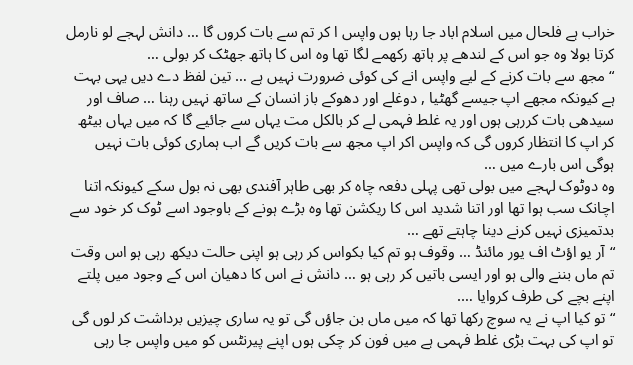خراب ہے فلحال میں اسلام اباد جا رہا ہوں واپس ا کر تم سے بات کروں گا … دانش لہجے لو نارمل کرتا بولا وہ جو اس کے لندھے پر ہاتھ رکھمے لگا تھا وہ اس کا ہاتھ جھٹک کر بولی …
“مجھ سے بات کرنے کے لیے واپس انے کی کوئی ضرورت نہیں ہے … تین لفظ دے دیں یہی بہت ہے کیونکہ مجھے اپ جیسے گھٹیا , دوغلے اور دھوکے باز انسان کے ساتھ نہیں رہنا … صاف اور سیدھی بات کررہی ہوں اور یہ غلط فہمی لے کر بالکل مت یہاں سے جائیے گا کہ میں یہاں بیٹھ کر اپ کا انتظار کروں گی کہ واپس اکر اپ مجھ سے بات کریں گے اب ہماری کوئی بات نہیں ہوگی اس بارے میں …
وہ دوٹوک لہجے میں بولی تھی پہلی دفعہ چاہ کر بھی طاہر آفندی بھی نہ بول سکے کیونکہ اتنا اچانک سب ہوا تھا اور اتنا شدید اس کا ریکشن تھا وہ بڑے ہونے کے باوجود اسے ٹوک کر خود سے بدتمیزی نہیں کرنے دینا چاہتے تھے …
“آر یو اؤٹ اف یور مائنڈ … وقوف ہو تم کیا بکواس کر رہی ہو اپنی حالت دیکھ رہی ہو اس وقت تم ماں بننے والی ہو اور ایسی باتیں کر رہی ہو … دانش نے اس کا دھیان اس کے وجود میں پلتے اپنے بچے کی طرف کروایا ….
“تو کیا اپ نے یہ سوچ رکھا تھا کہ میں ماں بن جاؤں گی تو یہ ساری چیزیں برداشت کر لوں گی تو اپ کی بہت بڑی غلط فہمی ہے میں فون کر چکی ہوں اپنے پیرنٹس کو میں واپس جا رہی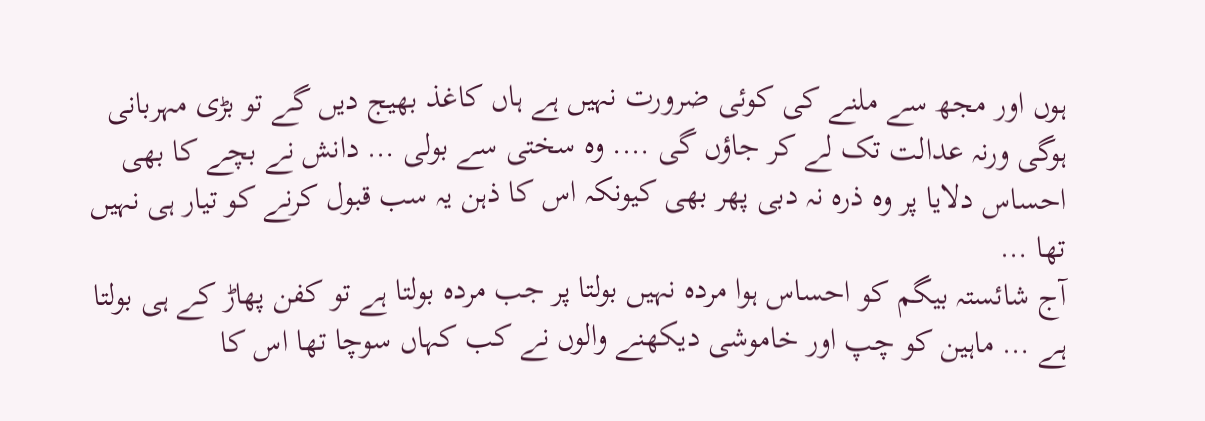ہوں اور مجھ سے ملنے کی کوئی ضرورت نہیں ہے ہاں کاغذ بھیج دیں گے تو بڑی مہربانی ہوگی ورنہ عدالت تک لے کر جاؤں گی …. وہ سختی سے بولی … دانش نے بچے کا بھی احساس دلایا پر وہ ذرہ نہ دبی پھر بھی کیونکہ اس کا ذہن یہ سب قبول کرنے کو تیار ہی نہیں تھا …
آج شائستہ بیگم کو احساس ہوا مردہ نہیں بولتا پر جب مردہ بولتا ہے تو کفن پھاڑ کے ہی بولتا ہے … ماہین کو چپ اور خاموشی دیکھنے والوں نے کب کہاں سوچا تھا اس کا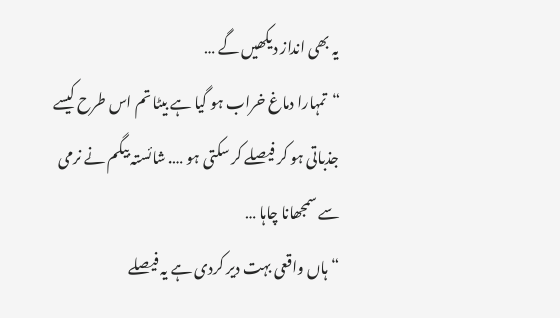یہ بھی انداز دیکھیں گے …
“تمہارا دماغ خراب ہو گیا ہے بیٹا تم اس طرح کیسے جذباتی ہو کر فیصلے کر سکتی ہو …. شائستہ بیگم نے نرمی سے سمجھانا چاہا …
“ہاں واقعی بہت دیر کردی ہے یہ فیصلے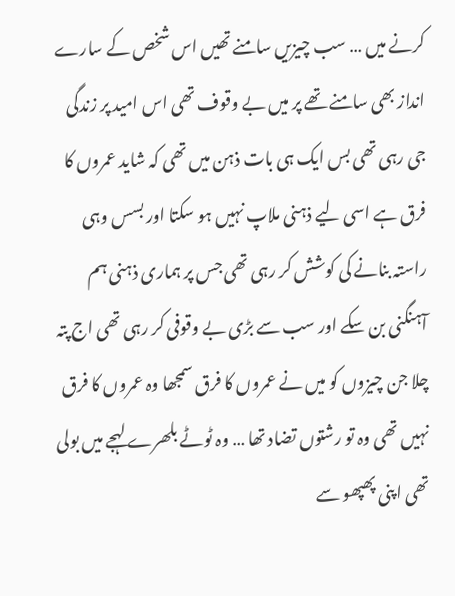کرنے میں … سب چیزیں سامنے تھیں اس شخص کے سارے انداز بھی سامنے تھے پر میں بے وقوف تھی اس امید پر زندگی جی رہی تھی بس ایک ہی بات ذہن میں تھی کہ شاید عمروں کا فرق ہے اسی لیے ذہنی ملاپ نہیں ہو سکتا اور بسس وہی راستہ بنانے کی کوشش کر رہی تھی جس پر ہماری ذہنی ہم آہنگنی بن سکے اور سب سے بڑی بے وقوفی کر رہی تھی اج پتہ چلا جن چیزوں کو میں نے عمروں کا فرق سمجھا وہ عمروں کا فرق نہیں تھی وہ تو رشتوں تضاد تھا … وہ ٹوٹے بلھرے لہجے میں بولی تھی اپنی پھپھو سے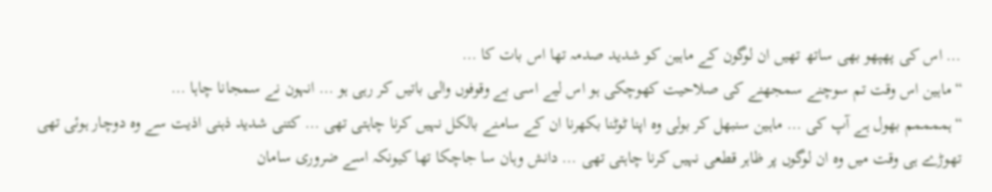… اس کی پھپھو بھی ساتھ تھیں ان لوگون کے ماہین کو شدید صدمہ تھا اس بات کا …
“ماہین اس وقت تم سوچنے سمجھنے کی صلاحیت کھوچکی ہو اس لیے اسی بے وقوفوں والی باتیں کر رہی ہو … انہون نے سمجانا چاہا …
“ہممممم بھول ہے آپ کی … ماہین سنبھل کر بولی وہ اپنا ٹوٹنا بکھرنا ان کے سامنے بالکل نہیں کرنا چاہتی تھی … کتنی شدید ذہنی اذیت سے وہ دوچار ہوئی تھی تھوڑے ہی وقت میں وہ ان لوگوں پر ظاہر قطعی نہیں کرنا چاہتی تھی … دانش وہان سا جاچکا تھا کیونکہ اسے ضروری سامان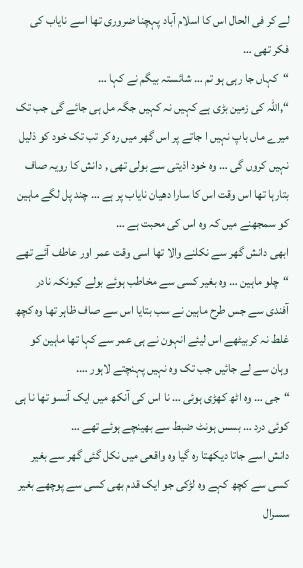لے کر فی الحال اس کا اسلام آباد پہچنا ضروری تھا اسے نایاب کی فکر تھی …
“کہاں جا رہی ہو تم … شائستہ بیگم نے کہا …
“,اللہ کی زمین بڑی ہے کہیں نہ کہیں جگہ مل ہی جائے گی جب تک میرے ماں باپ نہیں ا جاتے پر اس گھر میں رہ کر تب تک خود کو ذلیل نہیں کروں گی … وہ خود اذیتی سے بولی تھی , دانش کا رویہ صاف بتارہا تھا اس وقت اس کا سارا دھیان نایاب پر ہے … چند پل لگے ماہین کو سمجھنے میں کہ وہ اس کی محبت ہے …
ابھی دانش گھر سے نکلنے والا تھا اسی وقت عمر اور عاطف آئے تھے “چلو ماہین … وہ بغیر کسی سے مخاطب ہوئے بولے کیونکہ نادر آفندی سے جس طرح ماہین نے سب بتایا اس سے صاف ظاہر تھا وہ کچھ غلط نہ کربیٹھے اس لیئے انہون نے ہی عمر سے کہا تھا ماہین کو وہان سے لے جائیں جب تک وہ نہیں پہنچتے لاہور ….
“جی … وہ اٹھ کھڑی ہوئی … نا اس کی آنکھ میں ایک آنسو تھا نا ہی کوئی درد … بسس ہونٹ ضبط سے بھینچے ہوئے تھے …
دانش اسے جاتا دیکھتا رہ گیا وہ واقعی میں نکل گئی گھر سے بغیر کسی سے کچھ کہے وہ لڑکی جو ایک قدم بھی کسی سے پوچھے بغیر سسرال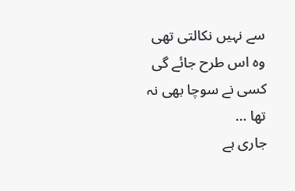سے نہیں نکالتی تھی وہ اس طرح جائے گی کسی نے سوچا بھی نہ تھا …
جاری ہے